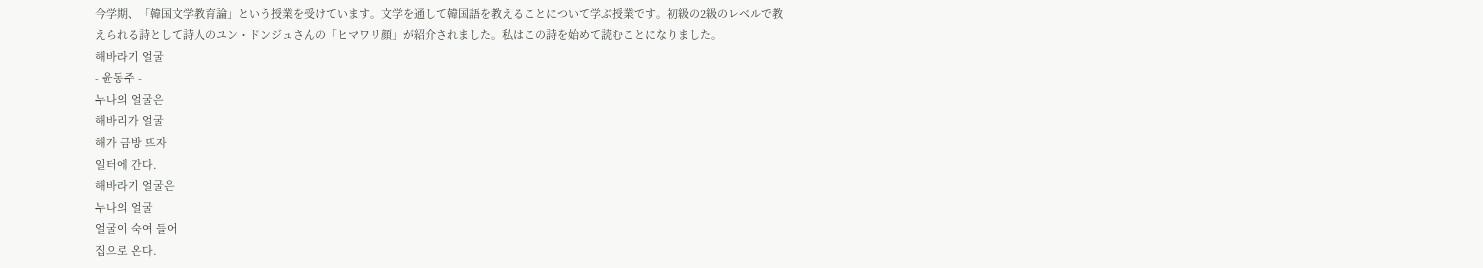今学期、「韓国文学教育論」という授業を受けています。文学を通して韓国語を教えることについて学ぶ授業です。初級の2級のレベルで教えられる詩として詩人のユン・ドンジュさんの「ヒマワリ顔」が紹介されました。私はこの詩を始めて読むことになりました。
해바라기 얼굴
- 윤동주 -
누나의 얼굴은
해바리가 얼굴
해가 금방 뜨자
일터에 간다.
해바라기 얼굴은
누나의 얼굴
얼굴이 숙여 들어
집으로 온다.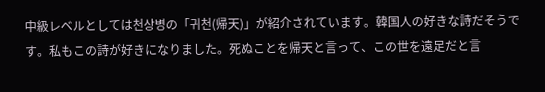中級レベルとしては천상병の「귀천(帰天)」が紹介されています。韓国人の好きな詩だそうです。私もこの詩が好きになりました。死ぬことを帰天と言って、この世を遠足だと言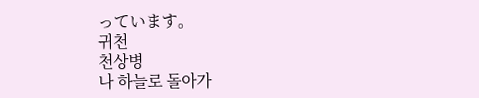っています。
귀천
천상병
나 하늘로 돌아가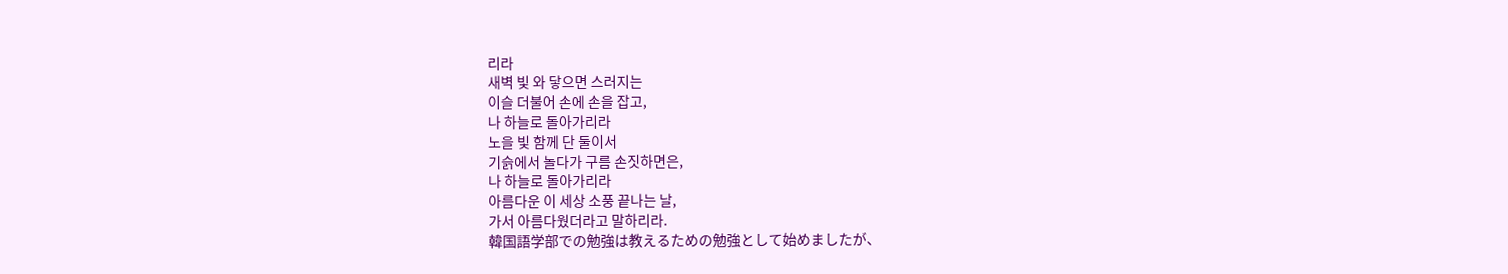리라
새벽 빛 와 닿으면 스러지는
이슬 더불어 손에 손을 잡고,
나 하늘로 돌아가리라
노을 빛 함께 단 둘이서
기슭에서 놀다가 구름 손짓하면은,
나 하늘로 돌아가리라
아름다운 이 세상 소풍 끝나는 날,
가서 아름다웠더라고 말하리라.
韓国語学部での勉強は教えるための勉強として始めましたが、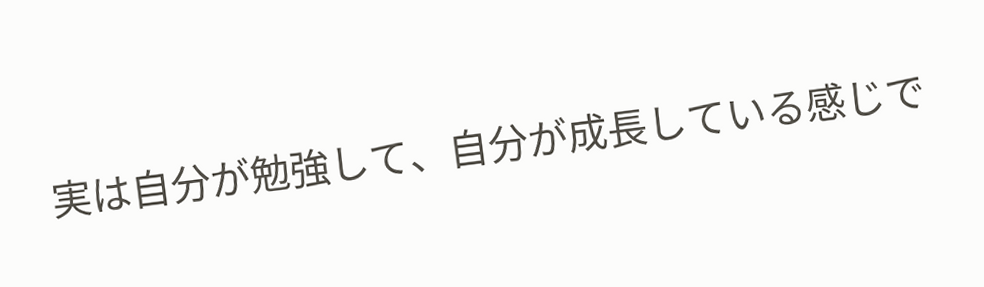実は自分が勉強して、自分が成長している感じで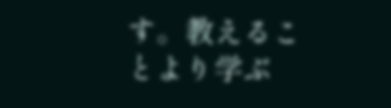す。教えることより学ぶ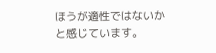ほうが適性ではないかと感じています。